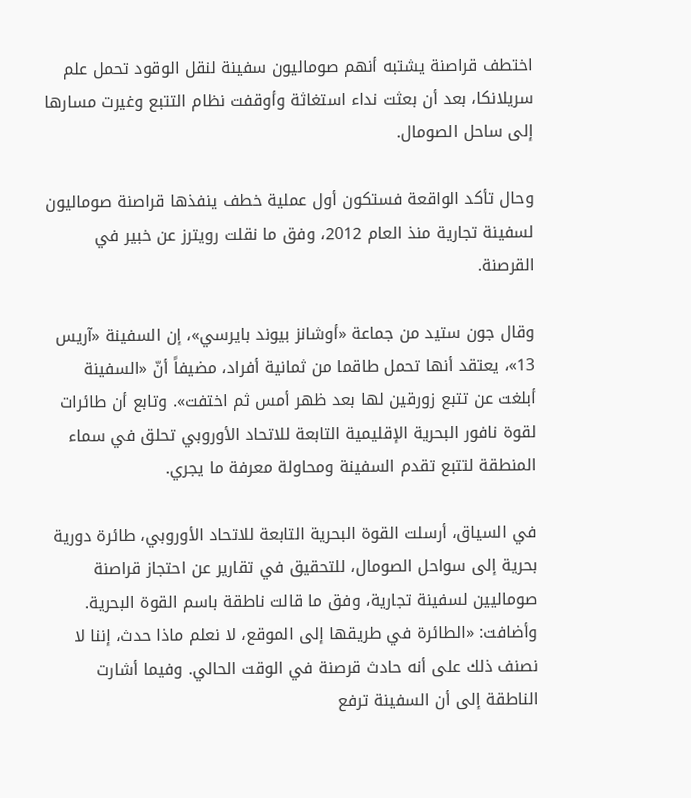اختطف قراصنة يشتبه أنهم صوماليون سفينة لنقل الوقود تحمل علم سريلانكا، بعد أن بعثت نداء استغاثة وأوقفت نظام التتبع وغيرت مسارها إلى ساحل الصومال.

وحال تأكد الواقعة فستكون أول عملية خطف ينفذها قراصنة صوماليون لسفينة تجارية منذ العام 2012، وفق ما نقلت رويترز عن خبير في القرصنة.

وقال جون ستيد من جماعة «أوشانز بيوند بايرسي»، إن السفينة «آريس 13»، يعتقد أنها تحمل طاقما من ثمانية أفراد، مضيفاً أنّ «السفينة أبلغت عن تتبع زورقين لها بعد ظهر أمس ثم اختفت». وتابع أن طائرات لقوة نافور البحرية الإقليمية التابعة للاتحاد الأوروبي تحلق في سماء المنطقة لتتبع تقدم السفينة ومحاولة معرفة ما يجري.

في السياق، أرسلت القوة البحرية التابعة للاتحاد الأوروبي، طائرة دورية بحرية إلى سواحل الصومال، للتحقيق في تقارير عن احتجاز قراصنة صوماليين لسفينة تجارية، وفق ما قالت ناطقة باسم القوة البحرية. وأضافت: «الطائرة في طريقها إلى الموقع، لا نعلم ماذا حدث، إننا لا نصنف ذلك على أنه حادث قرصنة في الوقت الحالي. وفيما أشارت الناطقة إلى أن السفينة ترفع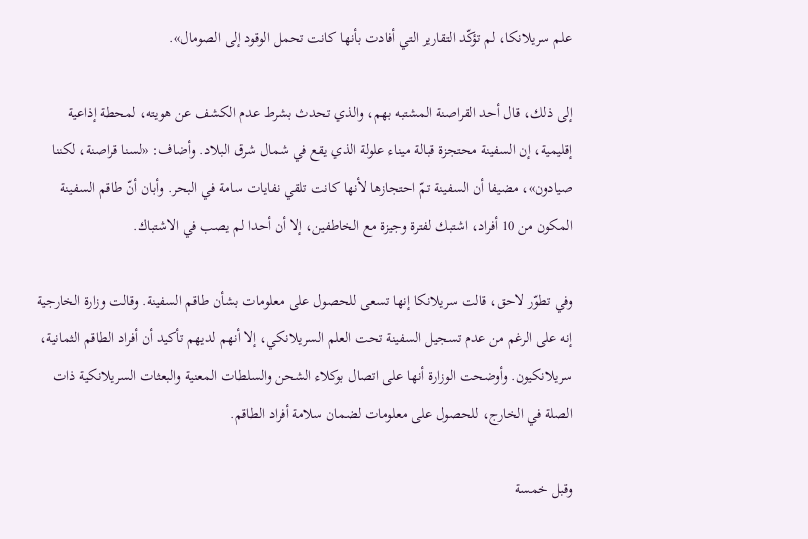علم سريلانكا، لم تؤكّد التقارير التي أفادت بأنها كانت تحمل الوقود إلى الصومال».

إلى ذلك، قال أحد القراصنة المشتبه بهم، والذي تحدث بشرط عدم الكشف عن هويته، لمحطة إذاعية إقليمية، إن السفينة محتجزة قبالة ميناء علولة الذي يقع في شمال شرق البلاد. وأضاف: «لسنا قراصنة، لكننا صيادون»، مضيفا أن السفينة تمّ احتجازها لأنها كانت تلقي نفايات سامة في البحر. وأبان أنّ طاقم السفينة المكون من 10 أفراد، اشتبك لفترة وجيزة مع الخاطفين، إلا أن أحدا لم يصب في الاشتباك.

وفي تطوّر لاحق، قالت سريلانكا إنها تسعى للحصول على معلومات بشأن طاقم السفينة. وقالت وزارة الخارجية إنه على الرغم من عدم تسجيل السفينة تحت العلم السريلانكي، إلا أنهم لديهم تأكيد أن أفراد الطاقم الثمانية، سريلانكيون. وأوضحت الوزارة أنها على اتصال بوكلاء الشحن والسلطات المعنية والبعثات السريلانكية ذات الصلة في الخارج، للحصول على معلومات لضمان سلامة أفراد الطاقم.

وقبل خمسة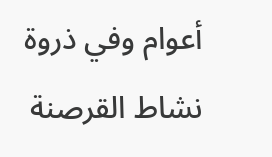أعوام وفي ذروة نشاط القرصنة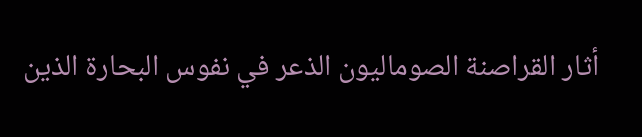أثار القراصنة الصوماليون الذعر في نفوس البحارة الذين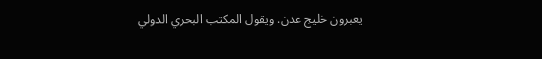يعبرون خليج عدن. ويقول المكتب البحري الدولي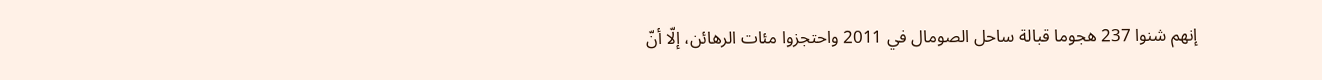إنهم شنوا 237 هجوما قبالة ساحل الصومال في 2011 واحتجزوا مئات الرهائن، إلّا أنّ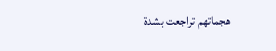هجماتهم تراجعت بشدة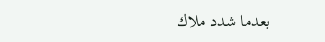بعدما شدد ملاك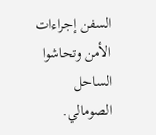السفن إجراءات الأمن وتحاشوا الساحل الصومالي.